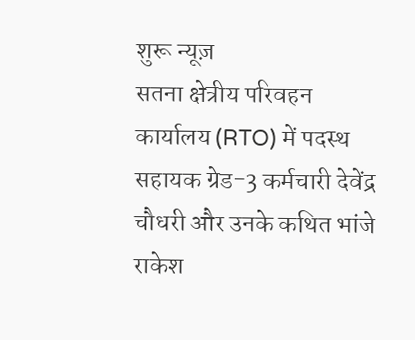शुरू न्यूज़
सतना क्षेत्रीय परिवहन कार्यालय (RTO) में पदस्थ सहायक ग्रेड-3 कर्मचारी देवेंद्र चौधरी और उनके कथित भांजे राकेश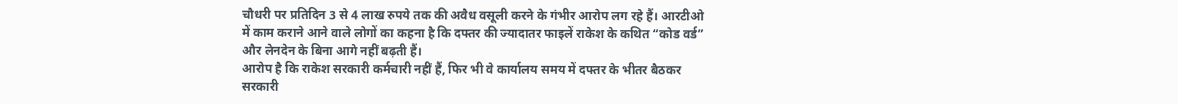चौधरी पर प्रतिदिन 3 से 4 लाख रुपये तक की अवैध वसूली करने के गंभीर आरोप लग रहे हैं। आरटीओ में काम कराने आने वाले लोगों का कहना है कि दफ्तर की ज्यादातर फाइलें राकेश के कथित “कोड वर्ड” और लेनदेन के बिना आगे नहीं बढ़ती हैं।
आरोप है कि राकेश सरकारी कर्मचारी नहीं हैं, फिर भी वे कार्यालय समय में दफ्तर के भीतर बैठकर सरकारी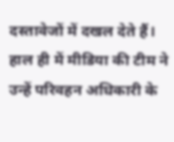दस्तावेजों में दखल देते हैं। हाल ही में मीडिया की टीम ने उन्हें परिवहन अधिकारी के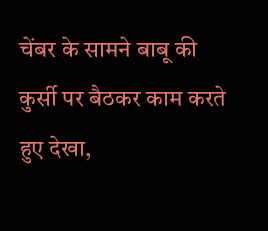चेंबर के सामने बाबू की कुर्सी पर बैठकर काम करते हुए देखा,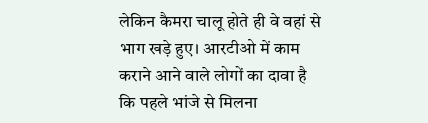लेकिन कैमरा चालू होते ही वे वहां से भाग खड़े हुए। आरटीओ में काम कराने आने वाले लोगों का दावा है कि पहले भांजे से मिलना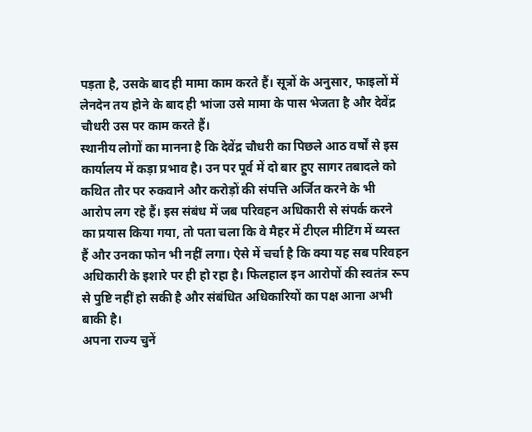पड़ता है, उसके बाद ही मामा काम करते हैं। सूत्रों के अनुसार, फाइलों में लेनदेन तय होने के बाद ही भांजा उसे मामा के पास भेजता है और देवेंद्र चौधरी उस पर काम करते हैं।
स्थानीय लोगों का मानना है कि देवेंद्र चौधरी का पिछले आठ वर्षों से इस कार्यालय में कड़ा प्रभाव है। उन पर पूर्व में दो बार हुए सागर तबादले को कथित तौर पर रुकवाने और करोड़ों की संपत्ति अर्जित करने के भी आरोप लग रहे हैं। इस संबंध में जब परिवहन अधिकारी से संपर्क करने का प्रयास किया गया, तो पता चला कि वे मैहर में टीएल मीटिंग में व्यस्त हैं और उनका फोन भी नहीं लगा। ऐसे में चर्चा है कि क्या यह सब परिवहन अधिकारी के इशारे पर ही हो रहा है। फिलहाल इन आरोपों की स्वतंत्र रूप से पुष्टि नहीं हो सकी है और संबंधित अधिकारियों का पक्ष आना अभी बाकी है।
अपना राज्य चुनें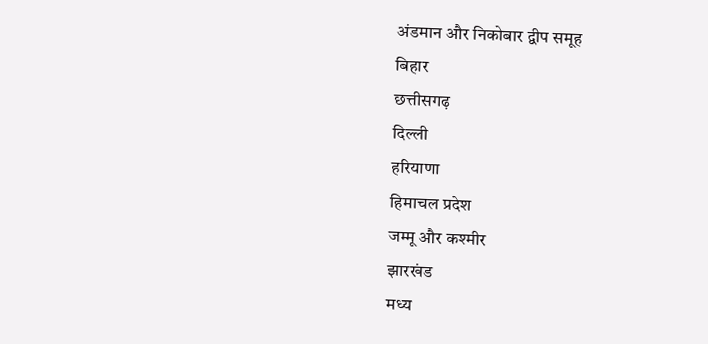अंडमान और निकोबार द्वीप समूह
बिहार
छत्तीसगढ़
दिल्ली
हरियाणा
हिमाचल प्रदेश
जम्मू और कश्मीर
झारखंड
मध्य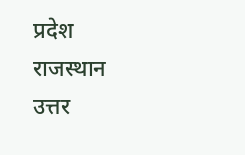प्रदेश
राजस्थान
उत्तर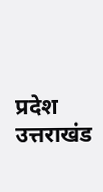प्रदेश
उत्तराखंड